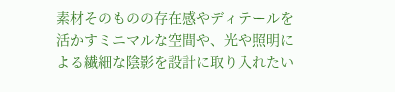素材そのものの存在感やディテールを活かすミニマルな空間や、光や照明による繊細な陰影を設計に取り入れたい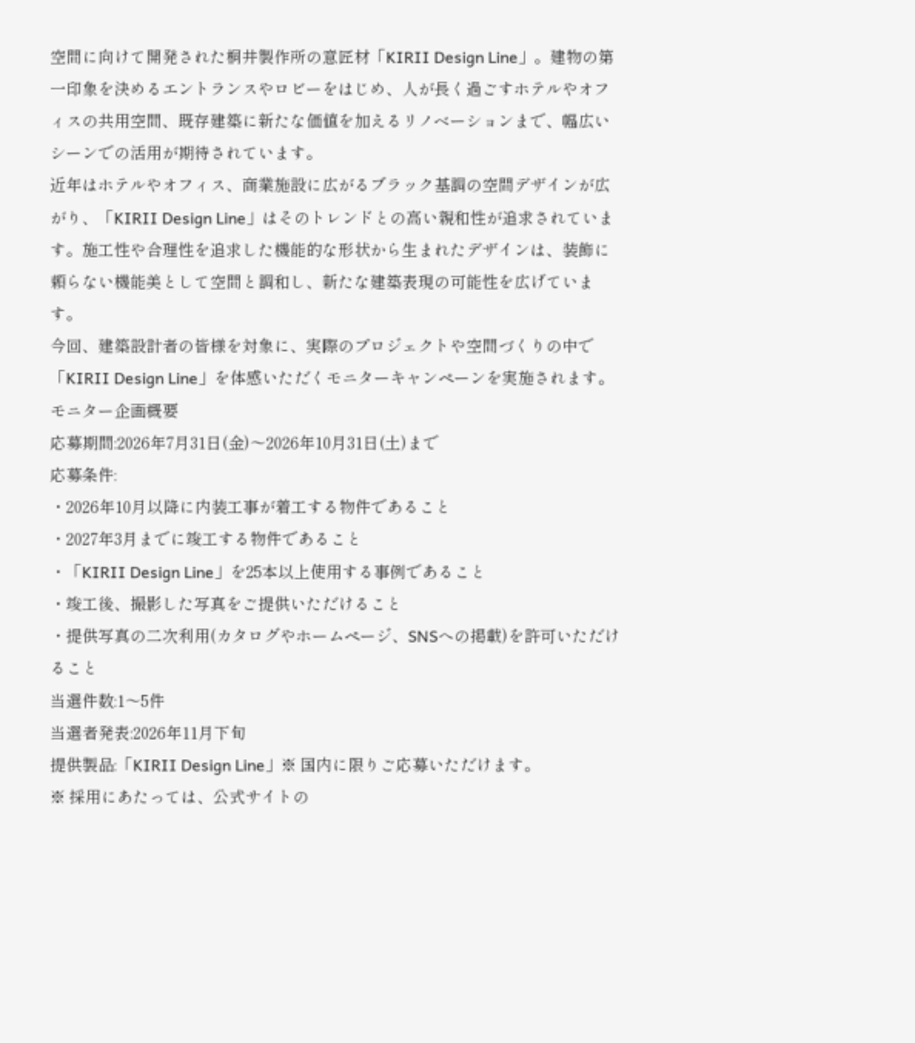空間に向けて開発された桐井製作所の意匠材「KIRII Design Line」。建物の第一印象を決めるエントランスやロビーをはじめ、人が長く過ごすホテルやオフィスの共用空間、既存建築に新たな価値を加えるリノベーションまで、幅広いシーンでの活用が期待されています。
近年はホテルやオフィス、商業施設に広がるブラック基調の空間デザインが広がり、「KIRII Design Line」はそのトレンドとの高い親和性が追求されています。施工性や合理性を追求した機能的な形状から生まれたデザインは、装飾に頼らない機能美として空間と調和し、新たな建築表現の可能性を広げています。
今回、建築設計者の皆様を対象に、実際のプロジェクトや空間づくりの中で「KIRII Design Line」を体感いただくモニターキャンペーンを実施されます。
モニター企画概要
応募期間:2026年7月31日(金)〜2026年10月31日(土)まで
応募条件:
・2026年10月以降に内装工事が着工する物件であること
・2027年3月までに竣工する物件であること
・「KIRII Design Line」を25本以上使用する事例であること
・竣工後、撮影した写真をご提供いただけること
・提供写真の二次利用(カタログやホームページ、SNSへの掲載)を許可いただけること
当選件数:1〜5件
当選者発表:2026年11月下旬
提供製品:「KIRII Design Line」※ 国内に限りご応募いただけます。
※ 採用にあたっては、公式サイトの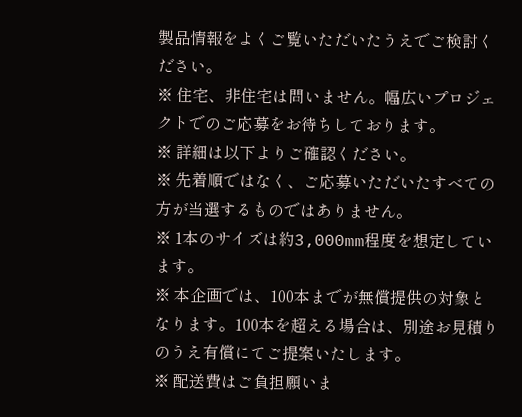製品情報をよくご覧いただいたうえでご検討ください。
※ 住宅、非住宅は問いません。幅広いプロジェクトでのご応募をお待ちしております。
※ 詳細は以下よりご確認ください。
※ 先着順ではなく、ご応募いただいたすべての方が当選するものではありません。
※ 1本のサイズは約3,000mm程度を想定しています。
※ 本企画では、100本までが無償提供の対象となります。100本を超える場合は、別途お見積りのうえ有償にてご提案いたします。
※ 配送費はご負担願いま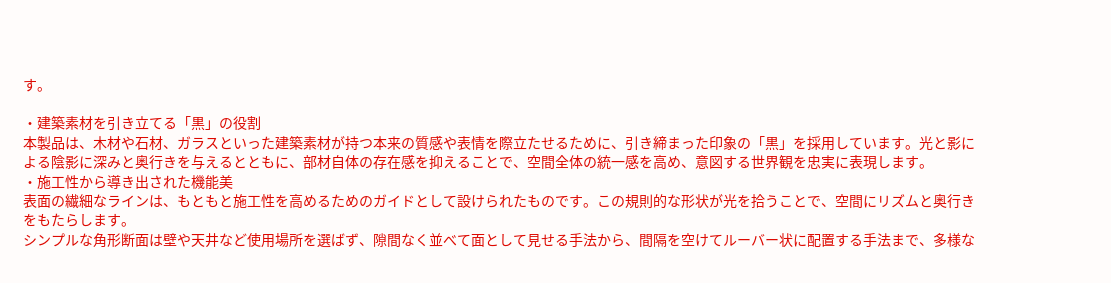す。

・建築素材を引き立てる「黒」の役割
本製品は、木材や石材、ガラスといった建築素材が持つ本来の質感や表情を際立たせるために、引き締まった印象の「黒」を採用しています。光と影による陰影に深みと奥行きを与えるとともに、部材自体の存在感を抑えることで、空間全体の統一感を高め、意図する世界観を忠実に表現します。
・施工性から導き出された機能美
表面の繊細なラインは、もともと施工性を高めるためのガイドとして設けられたものです。この規則的な形状が光を拾うことで、空間にリズムと奥行きをもたらします。
シンプルな角形断面は壁や天井など使用場所を選ばず、隙間なく並べて面として見せる手法から、間隔を空けてルーバー状に配置する手法まで、多様な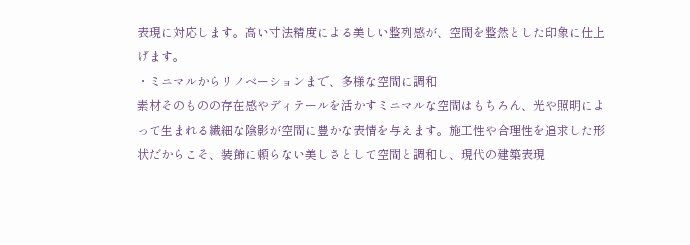表現に対応します。高い寸法精度による美しい整列感が、空間を整然とした印象に仕上げます。
・ミニマルからリノベーションまで、多様な空間に調和
素材そのものの存在感やディテールを活かすミニマルな空間はもちろん、光や照明によって生まれる繊細な陰影が空間に豊かな表情を与えます。施工性や合理性を追求した形状だからこそ、装飾に頼らない美しさとして空間と調和し、現代の建築表現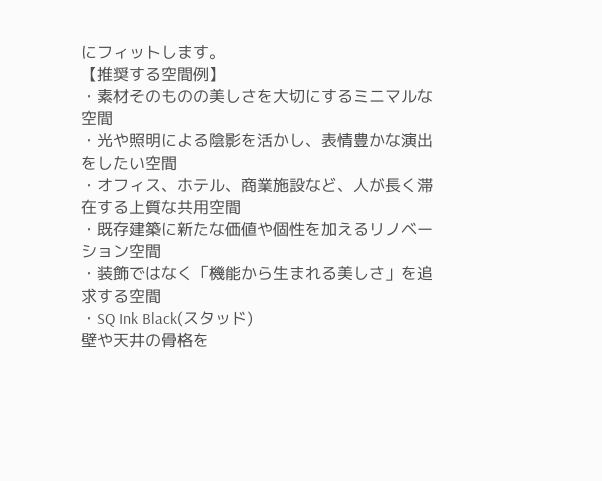にフィットします。
【推奨する空間例】
・素材そのものの美しさを大切にするミニマルな空間
・光や照明による陰影を活かし、表情豊かな演出をしたい空間
・オフィス、ホテル、商業施設など、人が長く滞在する上質な共用空間
・既存建築に新たな価値や個性を加えるリノベーション空間
・装飾ではなく「機能から生まれる美しさ」を追求する空間
・SQ Ink Black(スタッド)
壁や天井の骨格を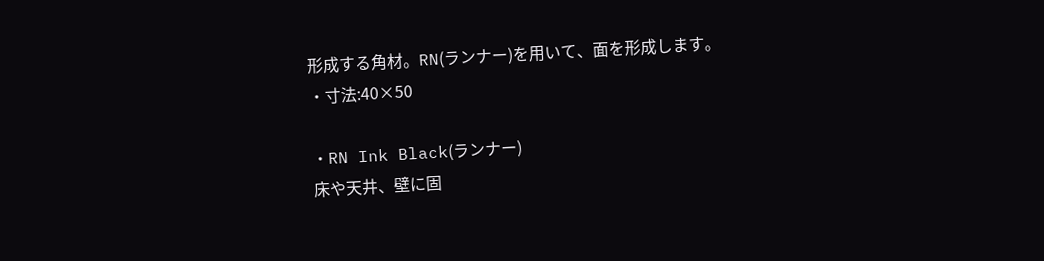形成する角材。RN(ランナー)を用いて、面を形成します。
・寸法:40×50

・RN Ink Black(ランナー)
床や天井、壁に固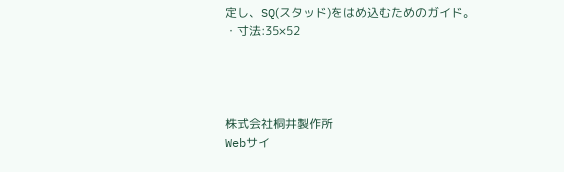定し、SQ(スタッド)をはめ込むためのガイド。
・寸法:35×52




株式会社桐井製作所
Webサイ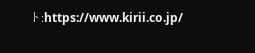ト:https://www.kirii.co.jp/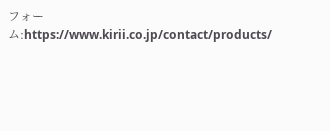フォーム:https://www.kirii.co.jp/contact/products/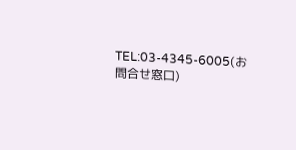TEL:03-4345-6005(お問合せ窓口)